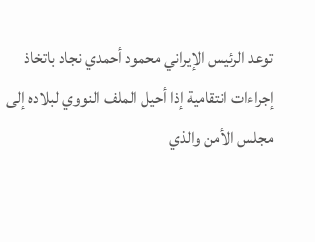توعد الرئيس الإيراني محمود أحمدي نجاد باتخاذ إجراءات انتقامية إذا أحيل الملف النووي لبلاده إلى مجلس الأمن والذي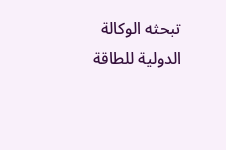تبحثه الوكالة الدولية للطاقة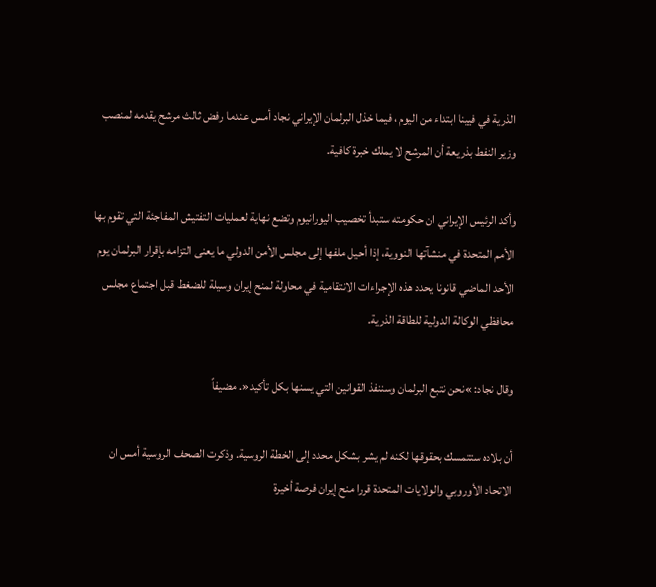الذرية في فيينا ابتداء من اليوم ، فيما خذل البرلمان الإيراني نجاد أمس عندما رفض ثالث مرشح يقدمه لمنصب وزير النفط بذريعة أن المرشح لا يملك خبرة كافية.

وأكد الرئيس الإيراني ان حكومته ستبدأ تخصيب اليورانيوم وتضع نهاية لعمليات التفتيش المفاجئة التي تقوم بها الأمم المتحدة في منشآتها النووية، إذا أحيل ملفها إلى مجلس الأمن الدولي ما يعنى التزامه بإقرار البرلمان يوم الأحد الماضي قانونا يحدد هذه الإجراءات الانتقامية في محاولة لمنح إيران وسيلة للضغط قبل اجتماع مجلس محافظي الوكالة الدولية للطاقة الذرية.

وقال نجاد: »نحن نتبع البرلمان وسننفذ القوانين التي يسنها بكل تأكيد«. مضيفاً

أن بلاده ستتمسك بحقوقها لكنه لم يشر بشكل محدد إلى الخطة الروسية. وذكرت الصحف الروسية أمس ان الاتحاد الأوروبي والولايات المتحدة قررا منح إيران فرصة أخيرة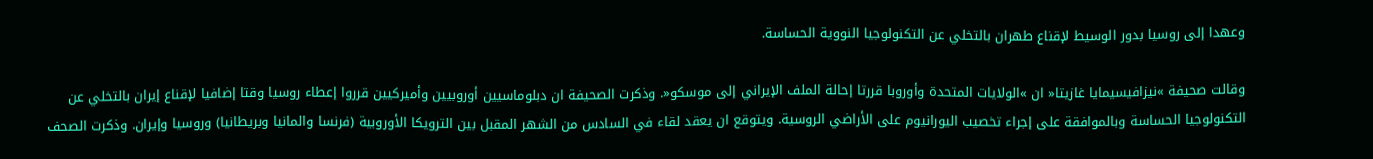وعهدا إلى روسيا بدور الوسيط لإقناع طهران بالتخلي عن التكنولوجيا النووية الحساسة.

وقالت صحيفة »نيزافيسيمايا غازيتا« ان »الولايات المتحدة وأوروبا قررتا إحالة الملف الإيراني إلى موسكو«. وذكرت الصحيفة ان دبلوماسيين أوروبيين وأميركيين قرروا إعطاء روسيا وقتا إضافيا لإقناع إيران بالتخلي عن التكنولوجيا الحساسة وبالموافقة على إجراء تخصيب اليورانيوم على الأراضي الروسية. ويتوقع ان يعقد لقاء في السادس من الشهر المقبل بين الترويكا الأوروبية (فرنسا والمانيا وبريطانيا) وروسيا وإيران. وذكرت الصحف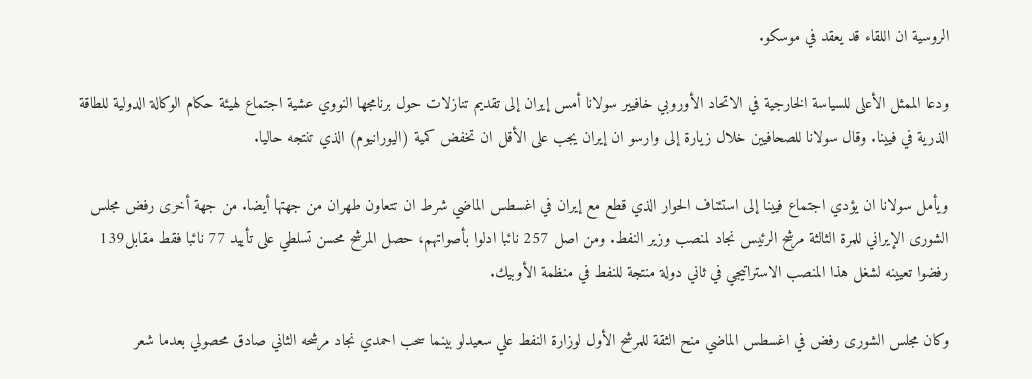الروسية ان اللقاء قد يعقد في موسكو.

ودعا الممثل الأعلى للسياسة الخارجية في الاتحاد الأوروبي خافيير سولانا أمس إيران إلى تقديم تنازلات حول برنامجها النووي عشية اجتماع لهيئة حكام الوكالة الدولية للطاقة الذرية في فيينا. وقال سولانا للصحافيين خلال زيارة إلى وارسو ان إيران يجب على الأقل ان تخفض كمية (اليورانيوم) الذي تنتجه حاليا.

ويأمل سولانا ان يؤدي اجتماع فيينا إلى استئناف الحوار الذي قطع مع إيران في اغسطس الماضي شرط ان تتعاون طهران من جهتها أيضا. من جهة أخرى رفض مجلس الشورى الإيراني للمرة الثالثة مرشح الرئيس نجاد لمنصب وزير النفط. ومن اصل 257 نائبا ادلوا بأصواتهم، حصل المرشح محسن تسلطي على تأييد 77 نائبا فقط مقابل139 رفضوا تعيينه لشغل هذا المنصب الاستراتيجي في ثاني دولة منتجة للنفط في منظمة الأوبيك.

وكان مجلس الشورى رفض في اغسطس الماضي منح الثقة للمرشح الأول لوزارة النفط علي سعيدلو بينما سحب احمدي نجاد مرشحه الثاني صادق محصولي بعدما شعر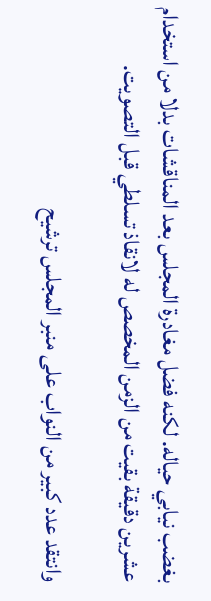بغضب نيابي حياله. لكنه فضل مغادرة المجلس بعد المناقشات بدلا من استخدام عشرين دقيقة بقيت من الزمن المخصص له لانقاذ تسلطي قبل التصويت.

وانتقد عدد كبير من النواب على منبر المجلس ترشيح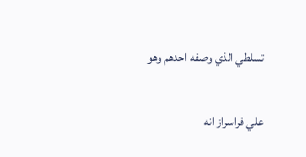تسلطي الذي وصفه احدهم وهو

علي فراسراز انه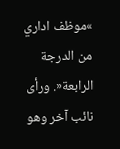»موظف اداري من الدرجة الرابعة«. ورأى نائب آخر وهو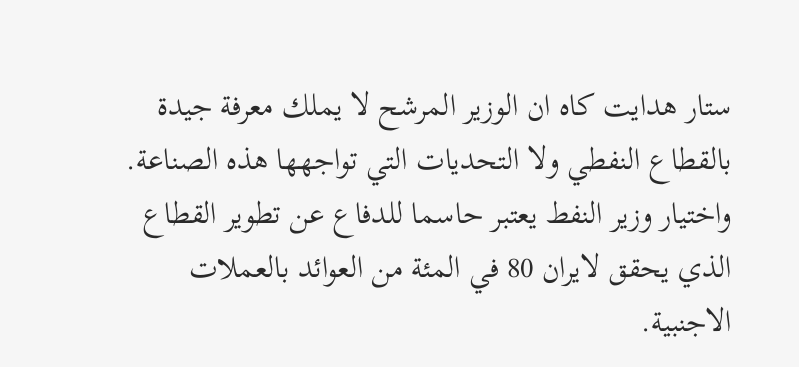ستار هدايت كاه ان الوزير المرشح لا يملك معرفة جيدة بالقطاع النفطي ولا التحديات التي تواجهها هذه الصناعة. واختيار وزير النفط يعتبر حاسما للدفاع عن تطوير القطاع الذي يحقق لايران 80 في المئة من العوائد بالعملات الاجنبية.